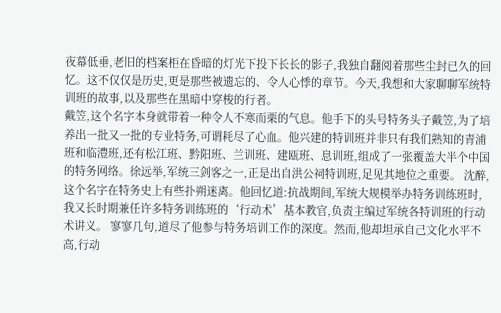夜幕低垂,老旧的档案柜在昏暗的灯光下投下长长的影子,我独自翻阅着那些尘封已久的回忆。这不仅仅是历史,更是那些被遗忘的、令人心悸的章节。今天,我想和大家聊聊军统特训班的故事,以及那些在黑暗中穿梭的行者。
戴笠,这个名字本身就带着一种令人不寒而栗的气息。他手下的头号特务头子戴笠,为了培养出一批又一批的专业特务,可谓耗尽了心血。他兴建的特训班并非只有我们熟知的青浦班和临澧班,还有松江班、黔阳班、兰训班、建瓯班、息训班,组成了一张覆盖大半个中国的特务网络。徐远举,军统三剑客之一,正是出自洪公祠特训班,足见其地位之重要。 沈醉,这个名字在特务史上有些扑朔迷离。他回忆道:抗战期间,军统大规模举办特务训练班时,我又长时期兼任许多特务训练班的‘行动术’基本教官,负责主编过军统各特训班的行动术讲义。 寥寥几句,道尽了他参与特务培训工作的深度。然而,他却坦承自己文化水平不高,行动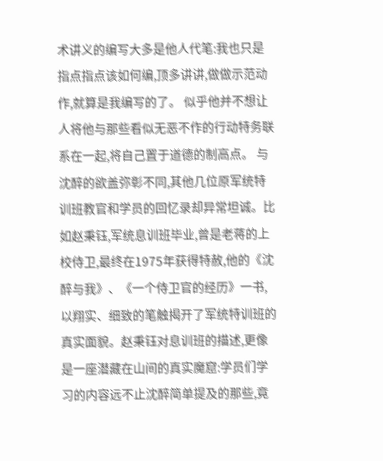术讲义的编写大多是他人代笔:我也只是指点指点该如何编,顶多讲讲,做做示范动作,就算是我编写的了。 似乎他并不想让人将他与那些看似无恶不作的行动特务联系在一起,将自己置于道德的制高点。 与沈醉的欲盖弥彰不同,其他几位原军统特训班教官和学员的回忆录却异常坦诚。比如赵秉钰,军统息训班毕业,曾是老蒋的上校侍卫,最终在1975年获得特赦,他的《沈醉与我》、《一个侍卫官的经历》一书,以翔实、细致的笔触揭开了军统特训班的真实面貌。赵秉钰对息训班的描述,更像是一座潜藏在山间的真实魔窟:学员们学习的内容远不止沈醉简单提及的那些,竟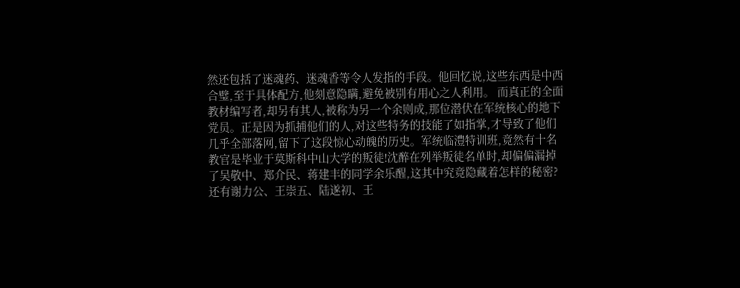然还包括了迷魂药、迷魂香等令人发指的手段。他回忆说,这些东西是中西合璧,至于具体配方,他刻意隐瞒,避免被别有用心之人利用。 而真正的全面教材编写者,却另有其人,被称为另一个余则成,那位潜伏在军统核心的地下党员。正是因为抓捕他们的人,对这些特务的技能了如指掌,才导致了他们几乎全部落网,留下了这段惊心动魄的历史。军统临澧特训班,竟然有十名教官是毕业于莫斯科中山大学的叛徒!沈醉在列举叛徒名单时,却偏偏漏掉了吴敬中、郑介民、蒋建丰的同学余乐醒,这其中究竟隐藏着怎样的秘密?还有谢力公、王崇五、陆遂初、王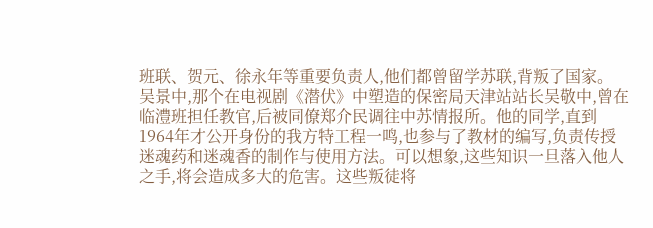班联、贺元、徐永年等重要负责人,他们都曾留学苏联,背叛了国家。 吴景中,那个在电视剧《潜伏》中塑造的保密局天津站站长吴敬中,曾在临澧班担任教官,后被同僚郑介民调往中苏情报所。他的同学,直到1964年才公开身份的我方特工程一鸣,也参与了教材的编写,负责传授迷魂药和迷魂香的制作与使用方法。可以想象,这些知识一旦落入他人之手,将会造成多大的危害。这些叛徒将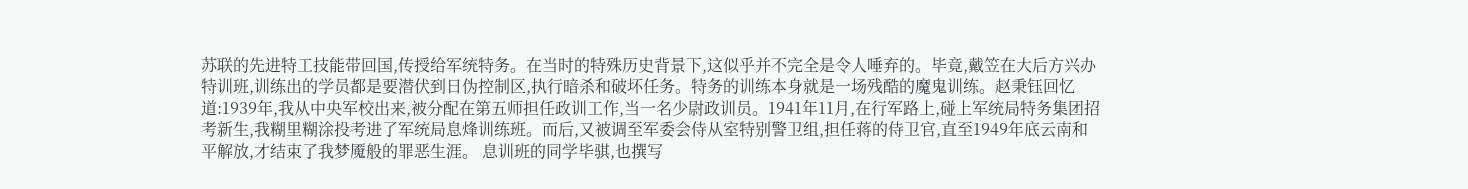苏联的先进特工技能带回国,传授给军统特务。在当时的特殊历史背景下,这似乎并不完全是令人唾弃的。毕竟,戴笠在大后方兴办特训班,训练出的学员都是要潜伏到日伪控制区,执行暗杀和破坏任务。特务的训练本身就是一场残酷的魔鬼训练。赵秉钰回忆道:1939年,我从中央军校出来,被分配在第五师担任政训工作,当一名少尉政训员。1941年11月,在行军路上,碰上军统局特务集团招考新生,我糊里糊涂投考进了军统局息烽训练班。而后,又被调至军委会侍从室特别警卫组,担任蒋的侍卫官,直至1949年底云南和平解放,才结束了我梦魇般的罪恶生涯。 息训班的同学毕骐,也撰写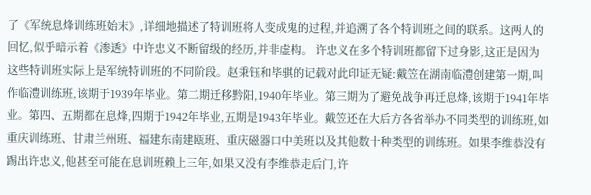了《军统息烽训练班始末》,详细地描述了特训班将人变成鬼的过程,并追溯了各个特训班之间的联系。这两人的回忆,似乎暗示着《渗透》中许忠义不断留级的经历,并非虚构。 许忠义在多个特训班都留下过身影,这正是因为这些特训班实际上是军统特训班的不同阶段。赵秉钰和毕骐的记载对此印证无疑:戴笠在湖南临澧创建第一期,叫作临澧训练班,该期于1939年毕业。第二期迁移黔阳,1940年毕业。第三期为了避免战争再迁息烽,该期于1941年毕业。第四、五期都在息烽,四期于1942年毕业,五期是1943年毕业。戴笠还在大后方各省举办不同类型的训练班,如重庆训练班、甘肃兰州班、福建东南建瓯班、重庆磁器口中美班以及其他数十种类型的训练班。如果李维恭没有踢出许忠义,他甚至可能在息训班赖上三年,如果又没有李维恭走后门,许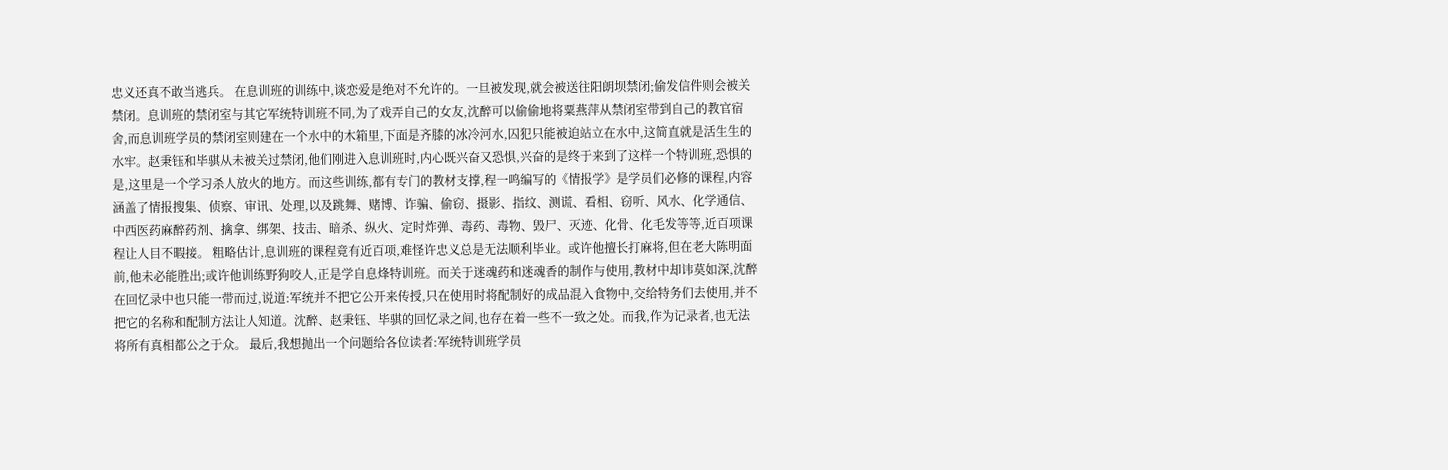忠义还真不敢当逃兵。 在息训班的训练中,谈恋爱是绝对不允许的。一旦被发现,就会被送往阳朗坝禁闭;偷发信件则会被关禁闭。息训班的禁闭室与其它军统特训班不同,为了戏弄自己的女友,沈醉可以偷偷地将粟燕萍从禁闭室带到自己的教官宿舍,而息训班学员的禁闭室则建在一个水中的木箱里,下面是齐膝的冰冷河水,囚犯只能被迫站立在水中,这简直就是活生生的水牢。赵秉钰和毕骐从未被关过禁闭,他们刚进入息训班时,内心既兴奋又恐惧,兴奋的是终于来到了这样一个特训班,恐惧的是,这里是一个学习杀人放火的地方。而这些训练,都有专门的教材支撑,程一鸣编写的《情报学》是学员们必修的课程,内容涵盖了情报搜集、侦察、审讯、处理,以及跳舞、赌博、诈骗、偷窃、摄影、指纹、测谎、看相、窃听、风水、化学通信、中西医药麻醉药剂、擒拿、绑架、技击、暗杀、纵火、定时炸弹、毒药、毒物、毁尸、灭迹、化骨、化毛发等等,近百项课程让人目不暇接。 粗略估计,息训班的课程竟有近百项,难怪许忠义总是无法顺利毕业。或许他擅长打麻将,但在老大陈明面前,他未必能胜出;或许他训练野狗咬人,正是学自息烽特训班。而关于迷魂药和迷魂香的制作与使用,教材中却讳莫如深,沈醉在回忆录中也只能一带而过,说道:军统并不把它公开来传授,只在使用时将配制好的成品混入食物中,交给特务们去使用,并不把它的名称和配制方法让人知道。沈醉、赵秉钰、毕骐的回忆录之间,也存在着一些不一致之处。而我,作为记录者,也无法将所有真相都公之于众。 最后,我想抛出一个问题给各位读者:军统特训班学员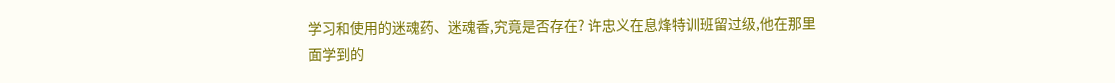学习和使用的迷魂药、迷魂香,究竟是否存在? 许忠义在息烽特训班留过级,他在那里面学到的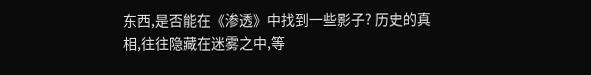东西,是否能在《渗透》中找到一些影子? 历史的真相,往往隐藏在迷雾之中,等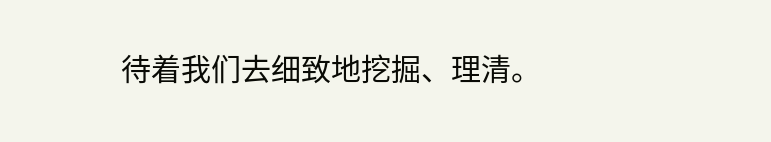待着我们去细致地挖掘、理清。